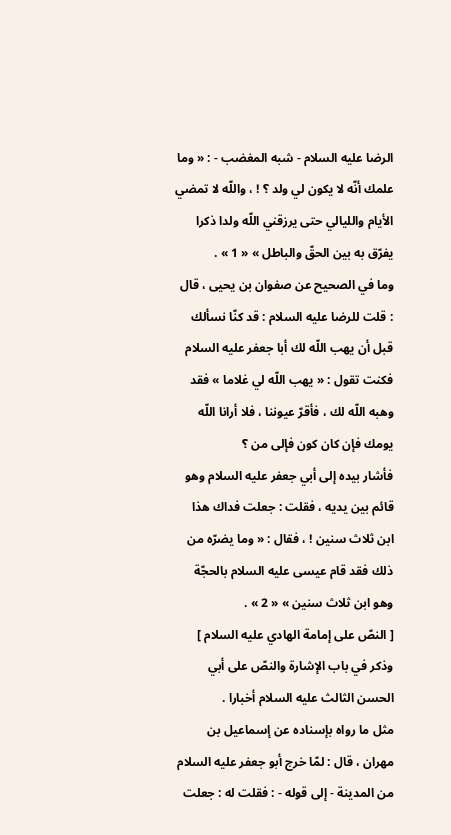الرضا عليه السلام - شبه المغضب - : « وما علمك أنّه لا يكون لي ولد ؟ ! ، واللّه لا تمضي الأيام والليالي حتى يرزقني اللّه ولدا ذكرا يفرّق به بين الحقّ والباطل » « 1 » .
وما في الصحيح عن صفوان بن يحيى ، قال : قلت للرضا عليه السلام : قد كنّا نسألك قبل أن يهب اللّه لك أبا جعفر عليه السلام فكنت تقول : « يهب اللّه لي غلاما » فقد وهبه اللّه لك ، فأقرّ عيوننا ، فلا أرانا اللّه يومك فإن كان كون فإلى من ؟
فأشار بيده إلى أبي جعفر عليه السلام وهو قائم بين يديه ، فقلت : جعلت فداك هذا ابن ثلاث سنين ! ، فقال : « وما يضرّه من ذلك فقد قام عيسى عليه السلام بالحجّة وهو ابن ثلاث سنين » « 2 » .
[ النصّ على إمامة الهادي عليه السلام ]
وذكر في باب الإشارة والنصّ على أبي الحسن الثالث عليه السلام أخبارا .
مثل ما رواه بإسناده عن إسماعيل بن مهران ، قال : لمّا خرج أبو جعفر عليه السلام من المدينة - إلى قوله - : فقلت له : جعلت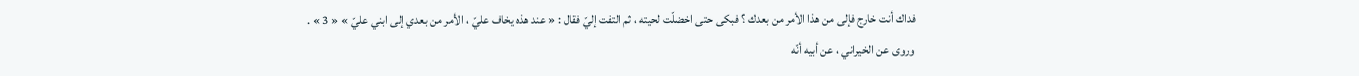فداك أنت خارج فإلى من هذا الأمر من بعدك ؟ فبكى حتى اخضلّت لحيته ، ثم التفت إليّ فقال : « عند هذه يخاف عليّ ، الأمر من بعدي إلى ابني عليّ » « 3 » .
وروى عن الخيراني ، عن أبيه أنّه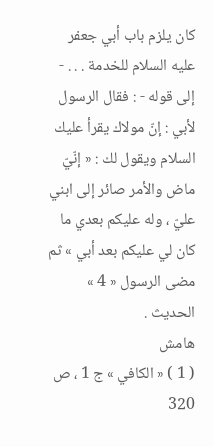كان يلزم باب أبي جعفر عليه السلام للخدمة . . . - إلى قوله - : فقال الرسول لأبي : إنّ مولاك يقرأ عليك السلام ويقول لك : « إنّيّ ماض والأمر صائر إلى ابني عليّ ، وله عليكم بعدي ما كان لي عليكم بعد أبي » ثم مضى الرسول « 4 » الحديث .
هامش
( 1 ) « الكافي » ج 1 ، ص 320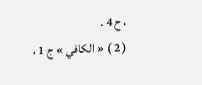، ح 4 .
( 2 ) « الكافي » ج 1 ،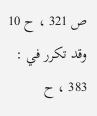ص 321 ، ح 10 وقد تكرر في : 383 ، ح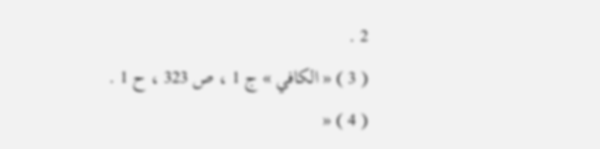2 .
( 3 ) « الكافي » ج 1 ، ص 323 ، ح 1 .
( 4 ) «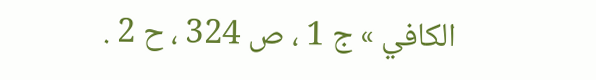الكافي » ج 1 ، ص 324 ، ح 2 .